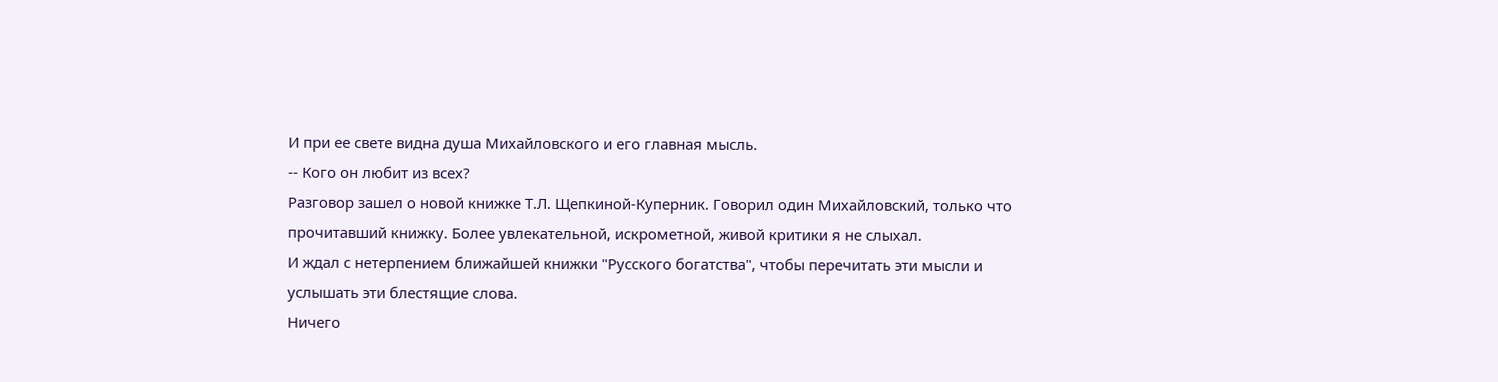И при ее свете видна душа Михайловского и его главная мысль.
-- Кого он любит из всех?
Разговор зашел о новой книжке Т.Л. Щепкиной-Куперник. Говорил один Михайловский, только что прочитавший книжку. Более увлекательной, искрометной, живой критики я не слыхал.
И ждал с нетерпением ближайшей книжки "Русского богатства", чтобы перечитать эти мысли и услышать эти блестящие слова.
Ничего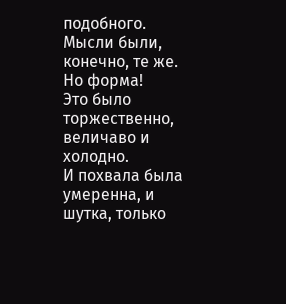подобного.
Мысли были, конечно, те же.
Но форма!
Это было торжественно, величаво и холодно.
И похвала была умеренна, и шутка, только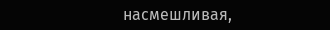насмешливая,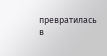превратилась в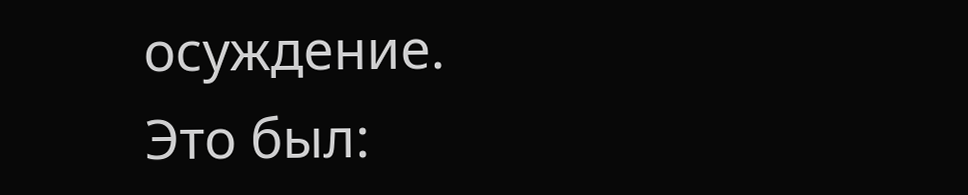осуждение.
Это был: